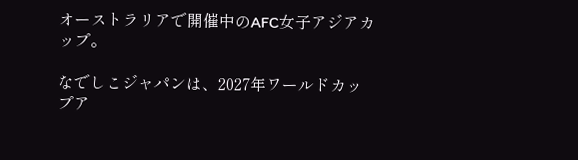オーストラリアで開催中のAFC女子アジアカップ。

なでしこジャパンは、2027年ワールドカップア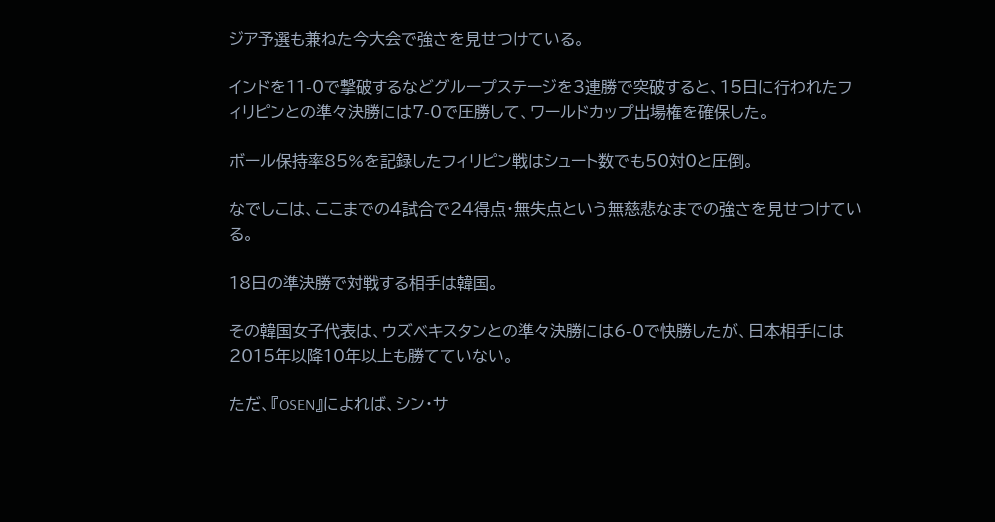ジア予選も兼ねた今大会で強さを見せつけている。

インドを11-0で撃破するなどグループステージを3連勝で突破すると、15日に行われたフィリピンとの準々決勝には7-0で圧勝して、ワールドカップ出場権を確保した。

ボール保持率85%を記録したフィリピン戦はシュート数でも50対0と圧倒。

なでしこは、ここまでの4試合で24得点・無失点という無慈悲なまでの強さを見せつけている。

18日の準決勝で対戦する相手は韓国。

その韓国女子代表は、ウズベキスタンとの準々決勝には6-0で快勝したが、日本相手には2015年以降10年以上も勝てていない。

ただ、『OSEN』によれば、シン・サ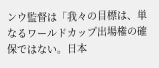ンウ監督は「我々の目標は、単なるワールドカップ出場権の確保ではない。日本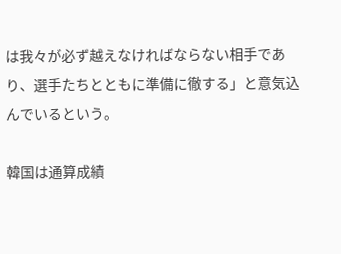は我々が必ず越えなければならない相手であり、選手たちとともに準備に徹する」と意気込んでいるという。

韓国は通算成績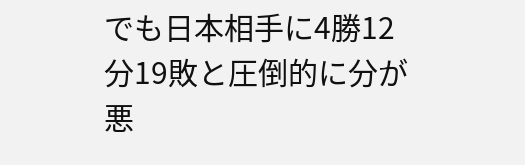でも日本相手に4勝12分19敗と圧倒的に分が悪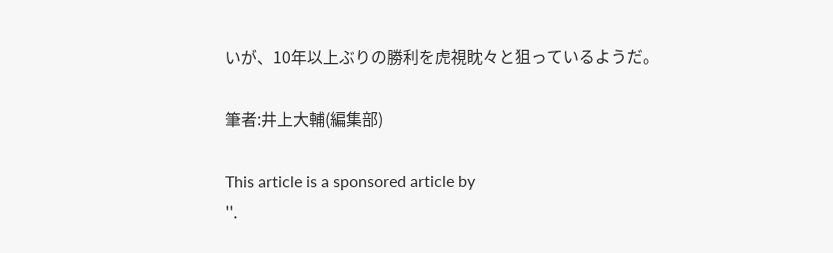いが、10年以上ぶりの勝利を虎視眈々と狙っているようだ。

筆者:井上大輔(編集部)

This article is a sponsored article by
''.